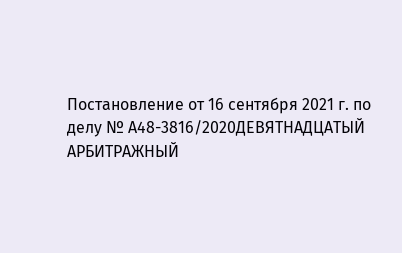Постановление от 16 сентября 2021 г. по делу № А48-3816/2020ДЕВЯТНАДЦАТЫЙ АРБИТРАЖНЫЙ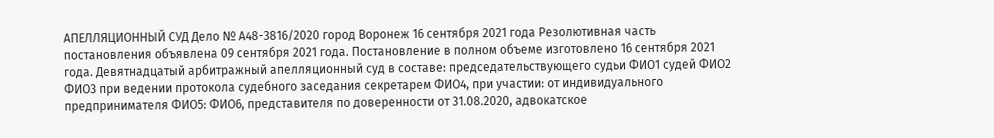АПЕЛЛЯЦИОННЫЙ СУД Дело № А48-3816/2020 город Воронеж 16 сентября 2021 года Резолютивная часть постановления объявлена 09 сентября 2021 года. Постановление в полном объеме изготовлено 16 сентября 2021 года. Девятнадцатый арбитражный апелляционный суд в составе: председательствующего судьи ФИО1 судей ФИО2 ФИО3 при ведении протокола судебного заседания секретарем ФИО4, при участии: от индивидуального предпринимателя ФИО5: ФИО6, представителя по доверенности от 31.08.2020, адвокатское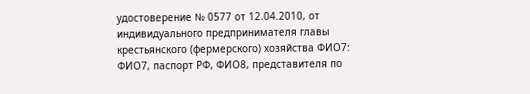удостоверение № 0577 от 12.04.2010, от индивидуального предпринимателя главы крестьянского (фермерского) хозяйства ФИО7: ФИО7, паспорт РФ, ФИО8, представителя по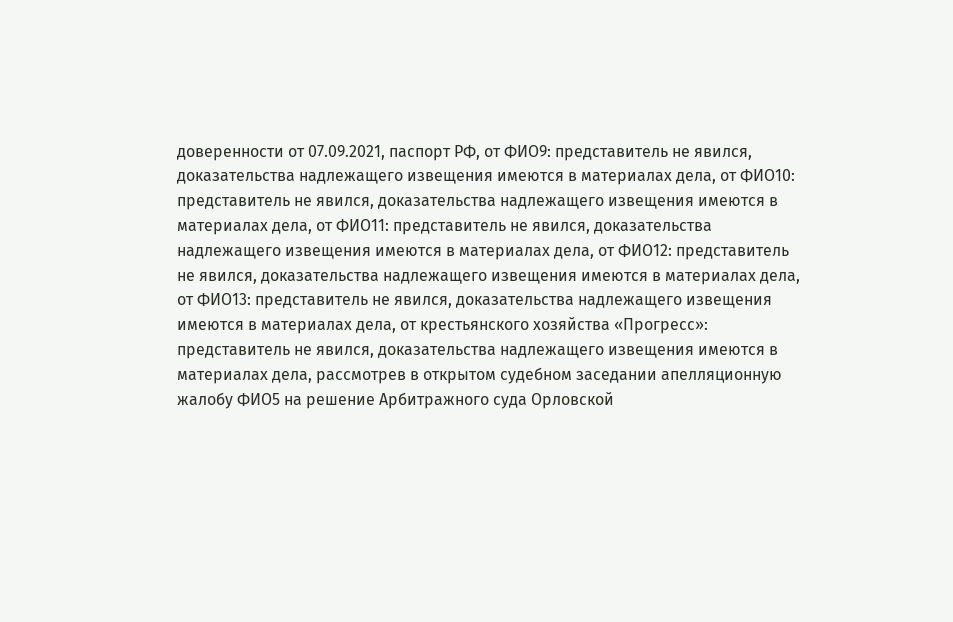доверенности от 07.09.2021, паспорт РФ, от ФИО9: представитель не явился, доказательства надлежащего извещения имеются в материалах дела, от ФИО10: представитель не явился, доказательства надлежащего извещения имеются в материалах дела, от ФИО11: представитель не явился, доказательства надлежащего извещения имеются в материалах дела, от ФИО12: представитель не явился, доказательства надлежащего извещения имеются в материалах дела, от ФИО13: представитель не явился, доказательства надлежащего извещения имеются в материалах дела, от крестьянского хозяйства «Прогресс»: представитель не явился, доказательства надлежащего извещения имеются в материалах дела, рассмотрев в открытом судебном заседании апелляционную жалобу ФИО5 на решение Арбитражного суда Орловской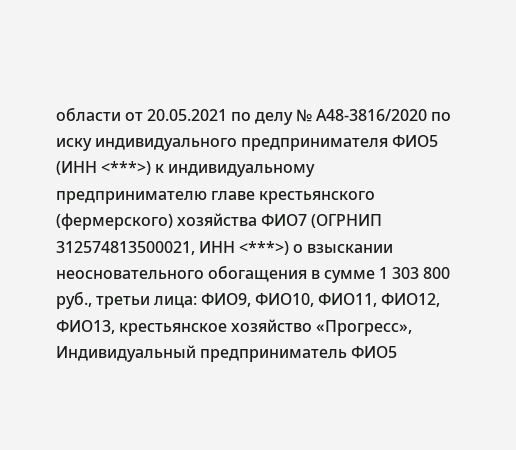области от 20.05.2021 по делу № А48-3816/2020 по иску индивидуального предпринимателя ФИО5 (ИНН <***>) к индивидуальному предпринимателю главе крестьянского (фермерского) хозяйства ФИО7 (ОГРНИП 312574813500021, ИНН <***>) о взыскании неосновательного обогащения в сумме 1 303 800 руб., третьи лица: ФИО9, ФИО10, ФИО11, ФИО12, ФИО13, крестьянское хозяйство «Прогресс», Индивидуальный предприниматель ФИО5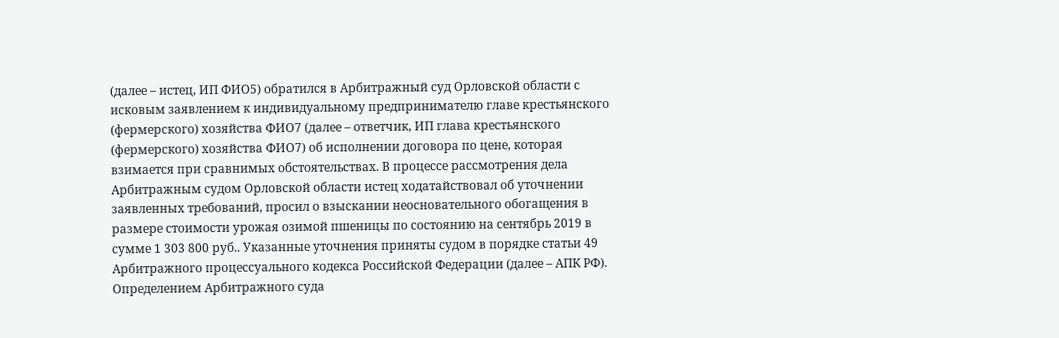(далее – истец, ИП ФИО5) обратился в Арбитражный суд Орловской области с исковым заявлением к индивидуальному предпринимателю главе крестьянского (фермерского) хозяйства ФИО7 (далее – ответчик, ИП глава крестьянского (фермерского) хозяйства ФИО7) об исполнении договора по цене, которая взимается при сравнимых обстоятельствах. В процессе рассмотрения дела Арбитражным судом Орловской области истец ходатайствовал об уточнении заявленных требований, просил о взыскании неосновательного обогащения в размере стоимости урожая озимой пшеницы по состоянию на сентябрь 2019 в сумме 1 303 800 руб.. Указанные уточнения приняты судом в порядке статьи 49 Арбитражного процессуального кодекса Российской Федерации (далее – АПК РФ). Определением Арбитражного суда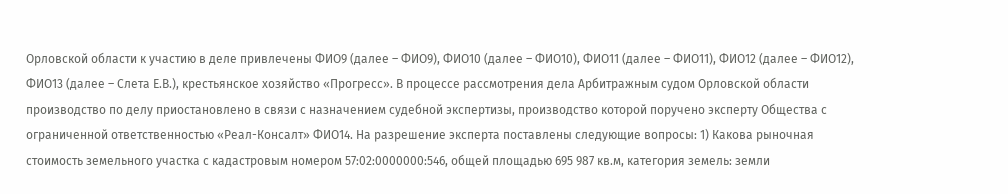Орловской области к участию в деле привлечены ФИО9 (далее – ФИО9), ФИО10 (далее – ФИО10), ФИО11 (далее – ФИО11), ФИО12 (далее – ФИО12), ФИО13 (далее – Слета Е.В.), крестьянское хозяйство «Прогресс». В процессе рассмотрения дела Арбитражным судом Орловской области производство по делу приостановлено в связи с назначением судебной экспертизы, производство которой поручено эксперту Общества с ограниченной ответственностью «Реал-Консалт» ФИО14. На разрешение эксперта поставлены следующие вопросы: 1) Какова рыночная стоимость земельного участка с кадастровым номером 57:02:0000000:546, общей площадью 695 987 кв.м, категория земель: земли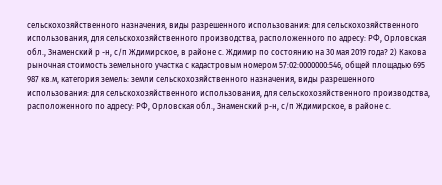сельскохозяйственного назначения, виды разрешенного использования: для сельскохозяйственного использования, для сельскохозяйственного производства, расположенного по адресу: РФ, Орловская обл., Знаменский р -н, с/п Ждимирское, в районе с. Ждимир по состоянию на 30 мая 2019 года? 2) Какова рыночная стоимость земельного участка с кадастровым номером 57:02:0000000:546, общей площадью 695 987 кв.м, категория земель: земли сельскохозяйственного назначения, виды разрешенного использования: для сельскохозяйственного использования, для сельскохозяйственного производства, расположенного по адресу: РФ, Орловская обл., Знаменский р-н, с/п Ждимирское, в районе с.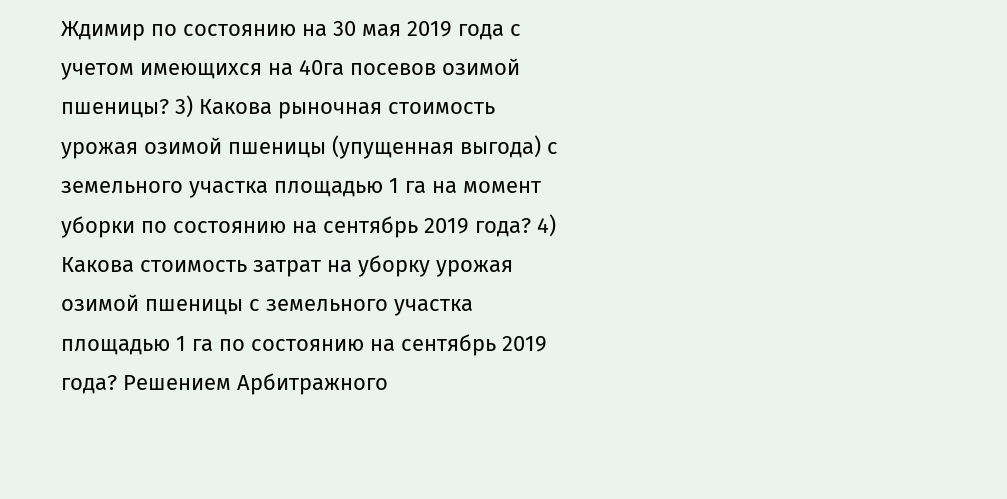Ждимир по состоянию на 30 мая 2019 года с учетом имеющихся на 40га посевов озимой пшеницы? 3) Какова рыночная стоимость урожая озимой пшеницы (упущенная выгода) с земельного участка площадью 1 га на момент уборки по состоянию на сентябрь 2019 года? 4) Какова стоимость затрат на уборку урожая озимой пшеницы с земельного участка площадью 1 га по состоянию на сентябрь 2019 года? Решением Арбитражного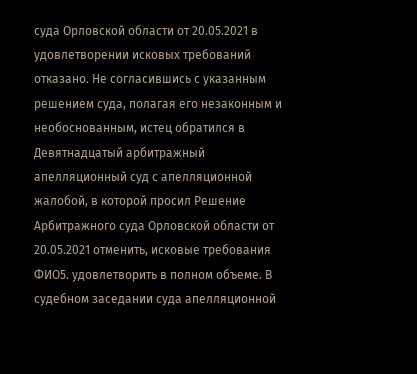суда Орловской области от 20.05.2021 в удовлетворении исковых требований отказано. Не согласившись с указанным решением суда, полагая его незаконным и необоснованным, истец обратился в Девятнадцатый арбитражный апелляционный суд с апелляционной жалобой, в которой просил Решение Арбитражного суда Орловской области от 20.05.2021 отменить, исковые требования ФИО5. удовлетворить в полном объеме. В судебном заседании суда апелляционной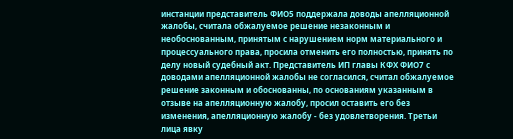инстанции представитель ФИО5 поддержала доводы апелляционной жалобы, считала обжалуемое решение незаконным и необоснованным, принятым с нарушением норм материального и процессуального права, просила отменить его полностью, принять по делу новый судебный акт. Представитель ИП главы КФХ ФИО7 с доводами апелляционной жалобы не согласился, считал обжалуемое решение законным и обоснованны, по основаниям указанным в отзыве на апелляционную жалобу, просил оставить его без изменения, апелляционную жалобу - без удовлетворения. Третьи лица явку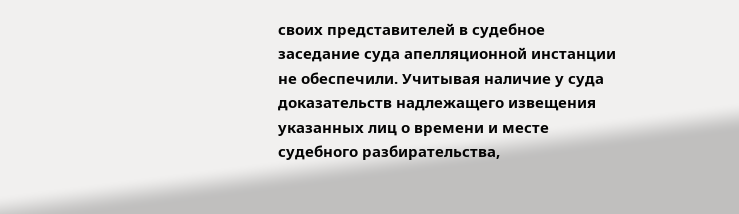своих представителей в судебное заседание суда апелляционной инстанции не обеспечили. Учитывая наличие у суда доказательств надлежащего извещения указанных лиц о времени и месте судебного разбирательства,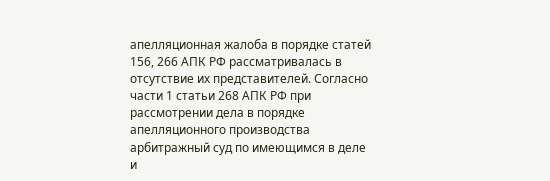апелляционная жалоба в порядке статей 156, 266 АПК РФ рассматривалась в отсутствие их представителей. Согласно части 1 статьи 268 АПК РФ при рассмотрении дела в порядке апелляционного производства арбитражный суд по имеющимся в деле и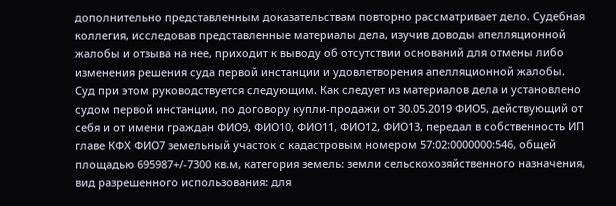дополнительно представленным доказательствам повторно рассматривает дело. Судебная коллегия, исследовав представленные материалы дела, изучив доводы апелляционной жалобы и отзыва на нее, приходит к выводу об отсутствии оснований для отмены либо изменения решения суда первой инстанции и удовлетворения апелляционной жалобы. Суд при этом руководствуется следующим. Как следует из материалов дела и установлено судом первой инстанции, по договору купли-продажи от 30.05.2019 ФИО5, действующий от себя и от имени граждан ФИО9, ФИО10, ФИО11, ФИО12, ФИО13, передал в собственность ИП главе КФХ ФИО7 земельный участок с кадастровым номером 57:02:0000000:546, общей площадью 695987+/-7300 кв.м, категория земель: земли сельскохозяйственного назначения, вид разрешенного использования: для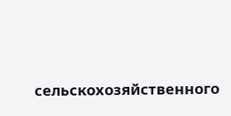сельскохозяйственного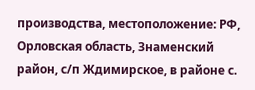производства, местоположение: РФ, Орловская область, Знаменский район, с/п Ждимирское, в районе с.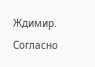Ждимир. Согласно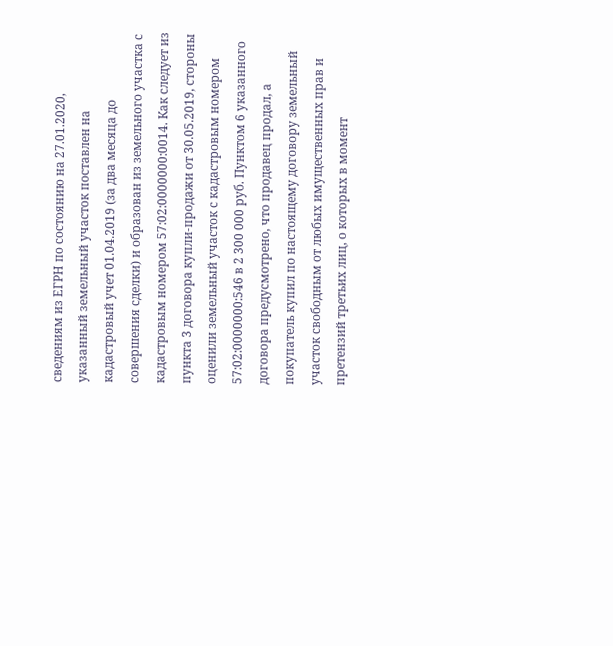сведениям из ЕГРН по состоянию на 27.01.2020, указанный земельный участок поставлен на кадастровый учет 01.04.2019 (за два месяца до совершения сделки) и образован из земельного участка с кадастровым номером 57:02:0000000:0014. Как следует из пункта 3 договора купли-продажи от 30.05.2019, стороны оценили земельный участок с кадастровым номером 57:02:0000000:546 в 2 300 000 руб. Пунктом 6 указанного договора предусмотрено, что продавец продал, а покупатель купил по настоящему договору земельный участок свободным от любых имущественных прав и претензий третьих лиц, о которых в момент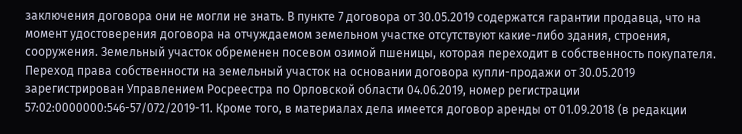заключения договора они не могли не знать. В пункте 7 договора от 30.05.2019 содержатся гарантии продавца, что на момент удостоверения договора на отчуждаемом земельном участке отсутствуют какие-либо здания, строения, сооружения. Земельный участок обременен посевом озимой пшеницы, которая переходит в собственность покупателя. Переход права собственности на земельный участок на основании договора купли-продажи от 30.05.2019 зарегистрирован Управлением Росреестра по Орловской области 04.06.2019, номер регистрации 57:02:0000000:546-57/072/2019-11. Кроме того, в материалах дела имеется договор аренды от 01.09.2018 (в редакции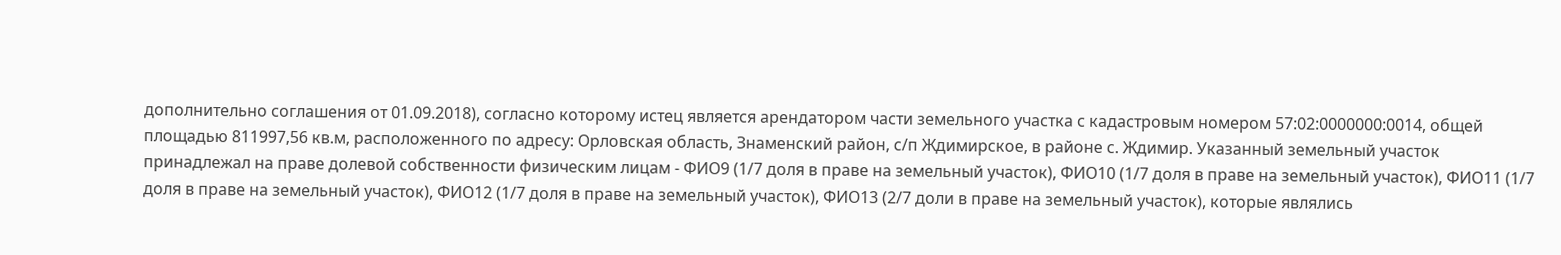дополнительно соглашения от 01.09.2018), согласно которому истец является арендатором части земельного участка с кадастровым номером 57:02:0000000:0014, общей площадью 811997,56 кв.м, расположенного по адресу: Орловская область, Знаменский район, с/п Ждимирское, в районе с. Ждимир. Указанный земельный участок принадлежал на праве долевой собственности физическим лицам - ФИО9 (1/7 доля в праве на земельный участок), ФИО10 (1/7 доля в праве на земельный участок), ФИО11 (1/7 доля в праве на земельный участок), ФИО12 (1/7 доля в праве на земельный участок), ФИО13 (2/7 доли в праве на земельный участок), которые являлись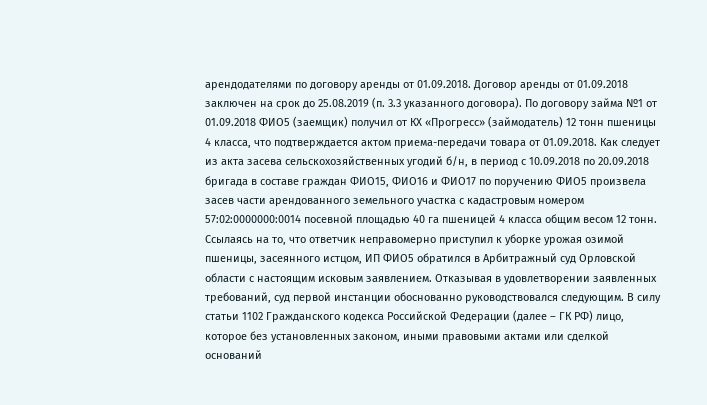арендодателями по договору аренды от 01.09.2018. Договор аренды от 01.09.2018 заключен на срок до 25.08.2019 (п. 3.3 указанного договора). По договору займа №1 от 01.09.2018 ФИО5 (заемщик) получил от КХ «Прогресс» (займодатель) 12 тонн пшеницы 4 класса, что подтверждается актом приема-передачи товара от 01.09.2018. Как следует из акта засева сельскохозяйственных угодий б/н, в период с 10.09.2018 по 20.09.2018 бригада в составе граждан ФИО15, ФИО16 и ФИО17 по поручению ФИО5 произвела засев части арендованного земельного участка с кадастровым номером 57:02:0000000:0014 посевной площадью 40 га пшеницей 4 класса общим весом 12 тонн. Ссылаясь на то, что ответчик неправомерно приступил к уборке урожая озимой пшеницы, засеянного истцом, ИП ФИО5 обратился в Арбитражный суд Орловской области с настоящим исковым заявлением. Отказывая в удовлетворении заявленных требований, суд первой инстанции обоснованно руководствовался следующим. В силу статьи 1102 Гражданского кодекса Российской Федерации (далее – ГК РФ) лицо, которое без установленных законом, иными правовыми актами или сделкой оснований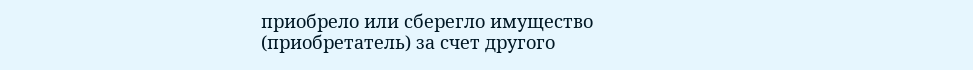приобрело или сберегло имущество (приобретатель) за счет другого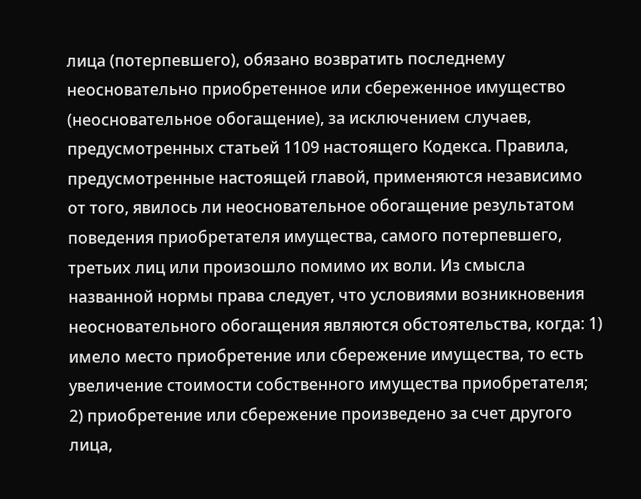лица (потерпевшего), обязано возвратить последнему неосновательно приобретенное или сбереженное имущество (неосновательное обогащение), за исключением случаев, предусмотренных статьей 1109 настоящего Кодекса. Правила, предусмотренные настоящей главой, применяются независимо от того, явилось ли неосновательное обогащение результатом поведения приобретателя имущества, самого потерпевшего, третьих лиц или произошло помимо их воли. Из смысла названной нормы права следует, что условиями возникновения неосновательного обогащения являются обстоятельства, когда: 1) имело место приобретение или сбережение имущества, то есть увеличение стоимости собственного имущества приобретателя; 2) приобретение или сбережение произведено за счет другого лица,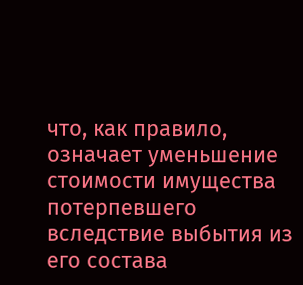что, как правило, означает уменьшение стоимости имущества потерпевшего вследствие выбытия из его состава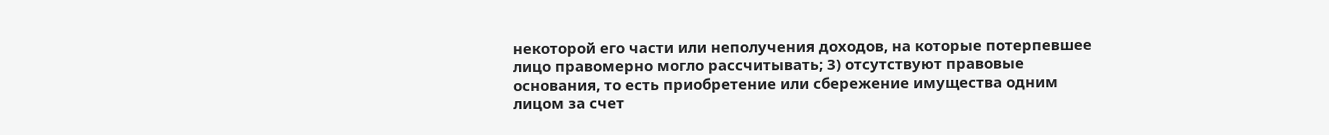некоторой его части или неполучения доходов, на которые потерпевшее лицо правомерно могло рассчитывать; 3) отсутствуют правовые основания, то есть приобретение или сбережение имущества одним лицом за счет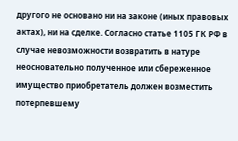другого не основано ни на законе (иных правовых актах), ни на сделке. Согласно статье 1105 ГК РФ в случае невозможности возвратить в натуре неосновательно полученное или сбереженное имущество приобретатель должен возместить потерпевшему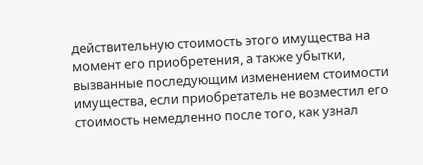действительную стоимость этого имущества на момент его приобретения, а также убытки, вызванные последующим изменением стоимости имущества, если приобретатель не возместил его стоимость немедленно после того, как узнал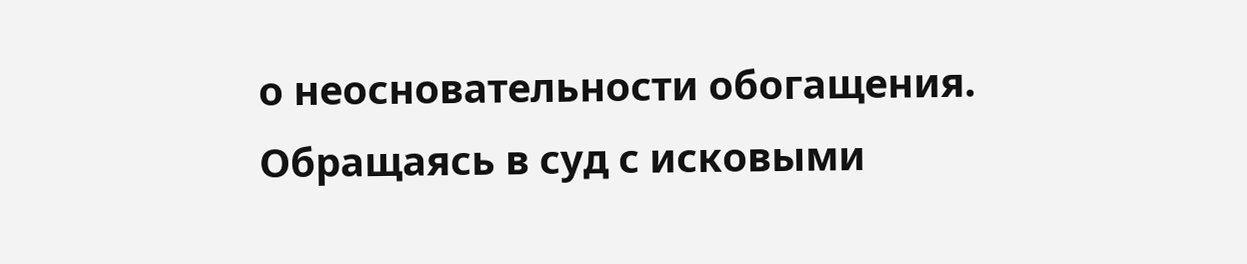о неосновательности обогащения. Обращаясь в суд с исковыми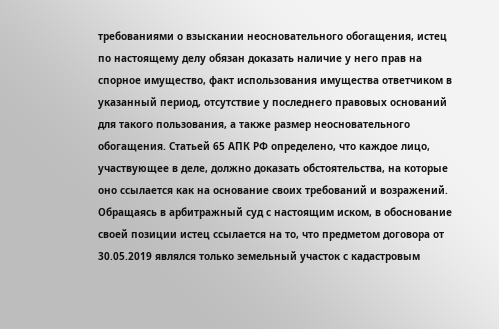требованиями о взыскании неосновательного обогащения, истец по настоящему делу обязан доказать наличие у него прав на спорное имущество, факт использования имущества ответчиком в указанный период, отсутствие у последнего правовых оснований для такого пользования, а также размер неосновательного обогащения. Статьей 65 АПК РФ определено, что каждое лицо, участвующее в деле, должно доказать обстоятельства, на которые оно ссылается как на основание своих требований и возражений. Обращаясь в арбитражный суд с настоящим иском, в обоснование своей позиции истец ссылается на то, что предметом договора от 30.05.2019 являлся только земельный участок с кадастровым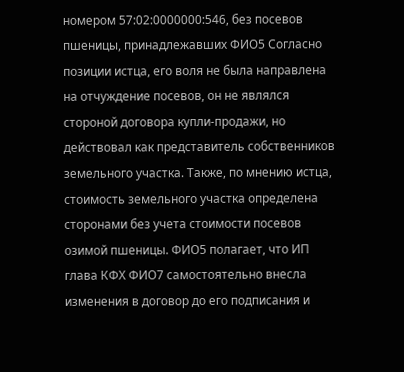номером 57:02:0000000:546, без посевов пшеницы, принадлежавших ФИО5 Согласно позиции истца, его воля не была направлена на отчуждение посевов, он не являлся стороной договора купли-продажи, но действовал как представитель собственников земельного участка. Также, по мнению истца, стоимость земельного участка определена сторонами без учета стоимости посевов озимой пшеницы. ФИО5 полагает, что ИП глава КФХ ФИО7 самостоятельно внесла изменения в договор до его подписания и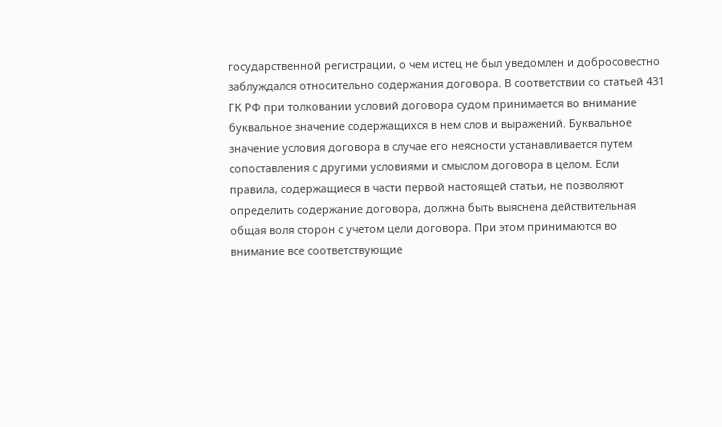государственной регистрации, о чем истец не был уведомлен и добросовестно заблуждался относительно содержания договора. В соответствии со статьей 431 ГК РФ при толковании условий договора судом принимается во внимание буквальное значение содержащихся в нем слов и выражений. Буквальное значение условия договора в случае его неясности устанавливается путем сопоставления с другими условиями и смыслом договора в целом. Если правила, содержащиеся в части первой настоящей статьи, не позволяют определить содержание договора, должна быть выяснена действительная общая воля сторон с учетом цели договора. При этом принимаются во внимание все соответствующие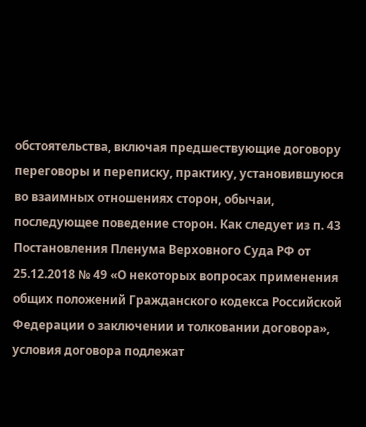обстоятельства, включая предшествующие договору переговоры и переписку, практику, установившуюся во взаимных отношениях сторон, обычаи, последующее поведение сторон. Как следует из п. 43 Постановления Пленума Верховного Суда РФ от 25.12.2018 № 49 «О некоторых вопросах применения общих положений Гражданского кодекса Российской Федерации о заключении и толковании договора», условия договора подлежат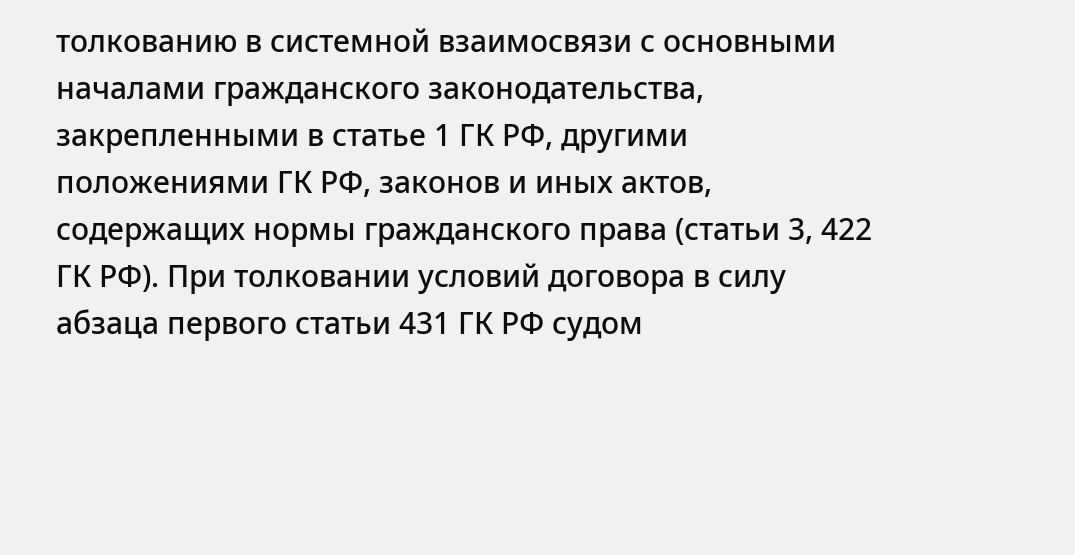толкованию в системной взаимосвязи с основными началами гражданского законодательства, закрепленными в статье 1 ГК РФ, другими положениями ГК РФ, законов и иных актов, содержащих нормы гражданского права (статьи 3, 422 ГК РФ). При толковании условий договора в силу абзаца первого статьи 431 ГК РФ судом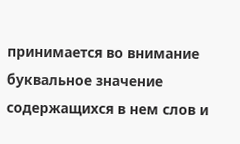принимается во внимание буквальное значение содержащихся в нем слов и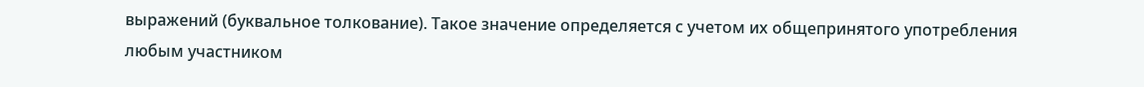выражений (буквальное толкование). Такое значение определяется с учетом их общепринятого употребления любым участником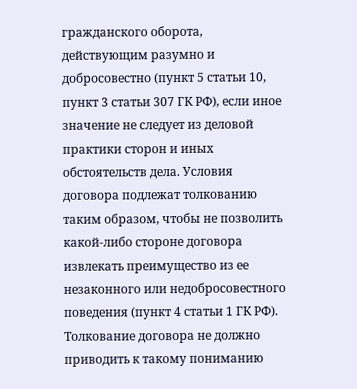гражданского оборота, действующим разумно и добросовестно (пункт 5 статьи 10, пункт 3 статьи 307 ГК РФ), если иное значение не следует из деловой практики сторон и иных обстоятельств дела. Условия договора подлежат толкованию таким образом, чтобы не позволить какой-либо стороне договора извлекать преимущество из ее незаконного или недобросовестного поведения (пункт 4 статьи 1 ГК РФ). Толкование договора не должно приводить к такому пониманию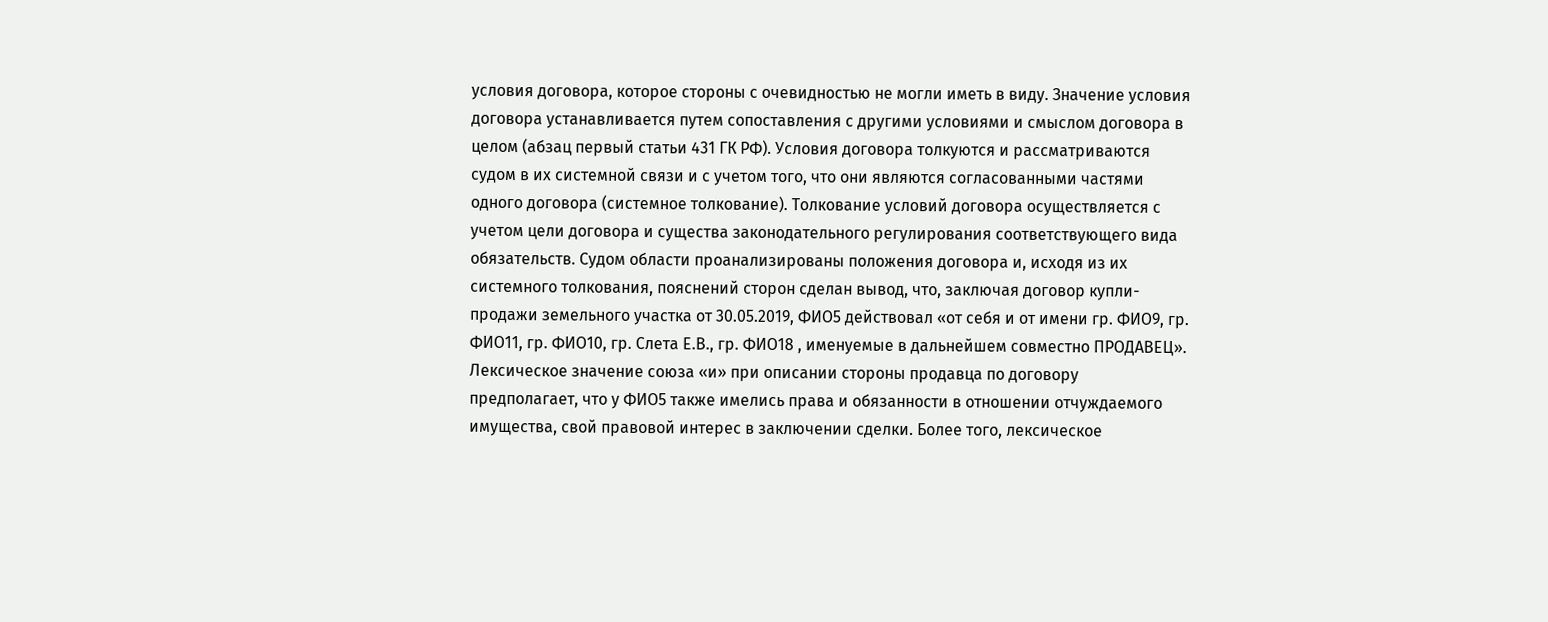условия договора, которое стороны с очевидностью не могли иметь в виду. Значение условия договора устанавливается путем сопоставления с другими условиями и смыслом договора в целом (абзац первый статьи 431 ГК РФ). Условия договора толкуются и рассматриваются судом в их системной связи и с учетом того, что они являются согласованными частями одного договора (системное толкование). Толкование условий договора осуществляется с учетом цели договора и существа законодательного регулирования соответствующего вида обязательств. Судом области проанализированы положения договора и, исходя из их системного толкования, пояснений сторон сделан вывод, что, заключая договор купли-продажи земельного участка от 30.05.2019, ФИО5 действовал «от себя и от имени гр. ФИО9, гр. ФИО11, гр. ФИО10, гр. Слета Е.В., гр. ФИО18 , именуемые в дальнейшем совместно ПРОДАВЕЦ». Лексическое значение союза «и» при описании стороны продавца по договору предполагает, что у ФИО5 также имелись права и обязанности в отношении отчуждаемого имущества, свой правовой интерес в заключении сделки. Более того, лексическое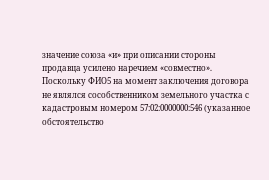значение союза «и» при описании стороны продавца усилено наречием «совместно». Поскольку ФИО5 на момент заключения договора не являлся сособственником земельного участка с кадастровым номером 57:02:0000000:546 (указанное обстоятельство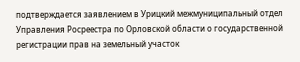подтверждается заявлением в Урицкий межмуниципальный отдел Управления Росреестра по Орловской области о государственной регистрации прав на земельный участок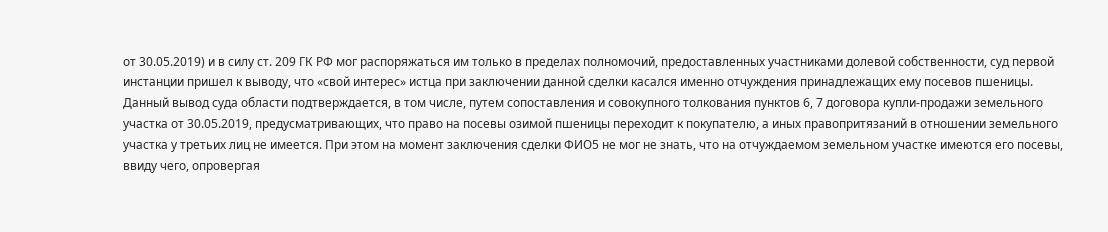от 30.05.2019) и в силу ст. 209 ГК РФ мог распоряжаться им только в пределах полномочий, предоставленных участниками долевой собственности, суд первой инстанции пришел к выводу, что «свой интерес» истца при заключении данной сделки касался именно отчуждения принадлежащих ему посевов пшеницы. Данный вывод суда области подтверждается, в том числе, путем сопоставления и совокупного толкования пунктов 6, 7 договора купли-продажи земельного участка от 30.05.2019, предусматривающих, что право на посевы озимой пшеницы переходит к покупателю, а иных правопритязаний в отношении земельного участка у третьих лиц не имеется. При этом на момент заключения сделки ФИО5 не мог не знать, что на отчуждаемом земельном участке имеются его посевы, ввиду чего, опровергая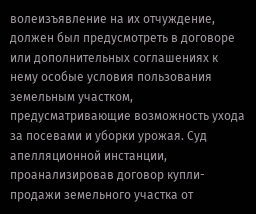волеизъявление на их отчуждение, должен был предусмотреть в договоре или дополнительных соглашениях к нему особые условия пользования земельным участком, предусматривающие возможность ухода за посевами и уборки урожая. Суд апелляционной инстанции, проанализировав договор купли-продажи земельного участка от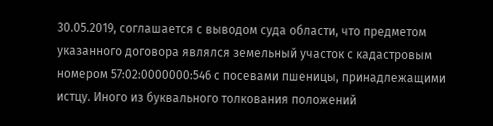30.05.2019, соглашается с выводом суда области, что предметом указанного договора являлся земельный участок с кадастровым номером 57:02:0000000:546 с посевами пшеницы, принадлежащими истцу. Иного из буквального толкования положений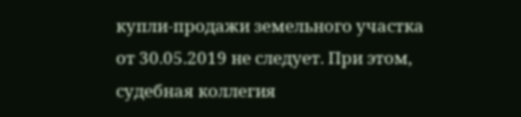купли-продажи земельного участка от 30.05.2019 не следует. При этом, судебная коллегия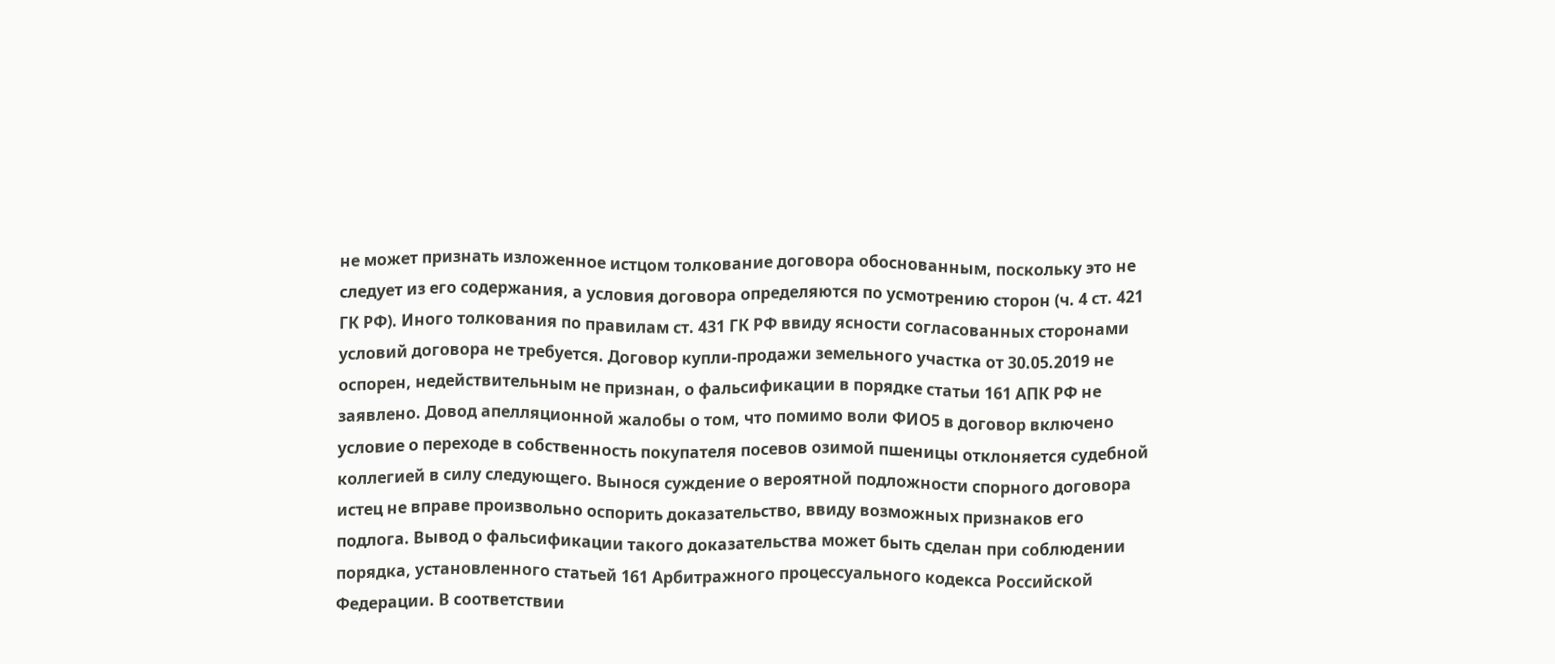не может признать изложенное истцом толкование договора обоснованным, поскольку это не следует из его содержания, а условия договора определяются по усмотрению сторон (ч. 4 ст. 421 ГК РФ). Иного толкования по правилам ст. 431 ГК РФ ввиду ясности согласованных сторонами условий договора не требуется. Договор купли-продажи земельного участка от 30.05.2019 не оспорен, недействительным не признан, о фальсификации в порядке статьи 161 АПК РФ не заявлено. Довод апелляционной жалобы о том, что помимо воли ФИО5 в договор включено условие о переходе в собственность покупателя посевов озимой пшеницы отклоняется судебной коллегией в силу следующего. Вынося суждение о вероятной подложности спорного договора истец не вправе произвольно оспорить доказательство, ввиду возможных признаков его подлога. Вывод о фальсификации такого доказательства может быть сделан при соблюдении порядка, установленного статьей 161 Арбитражного процессуального кодекса Российской Федерации. В соответствии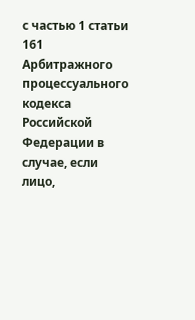с частью 1 статьи 161 Арбитражного процессуального кодекса Российской Федерации в случае, если лицо,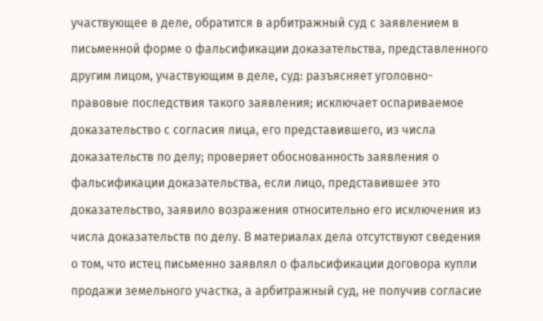участвующее в деле, обратится в арбитражный суд с заявлением в письменной форме о фальсификации доказательства, представленного другим лицом, участвующим в деле, суд: разъясняет уголовно-правовые последствия такого заявления; исключает оспариваемое доказательство с согласия лица, его представившего, из числа доказательств по делу; проверяет обоснованность заявления о фальсификации доказательства, если лицо, представившее это доказательство, заявило возражения относительно его исключения из числа доказательств по делу. В материалах дела отсутствуют сведения о том, что истец письменно заявлял о фальсификации договора купли продажи земельного участка, а арбитражный суд, не получив согласие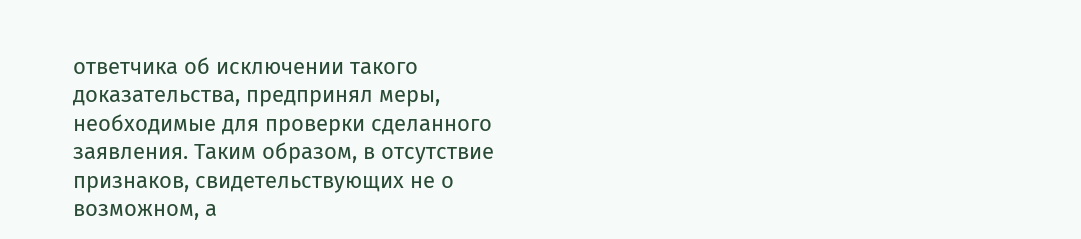ответчика об исключении такого доказательства, предпринял меры, необходимые для проверки сделанного заявления. Таким образом, в отсутствие признаков, свидетельствующих не о возможном, а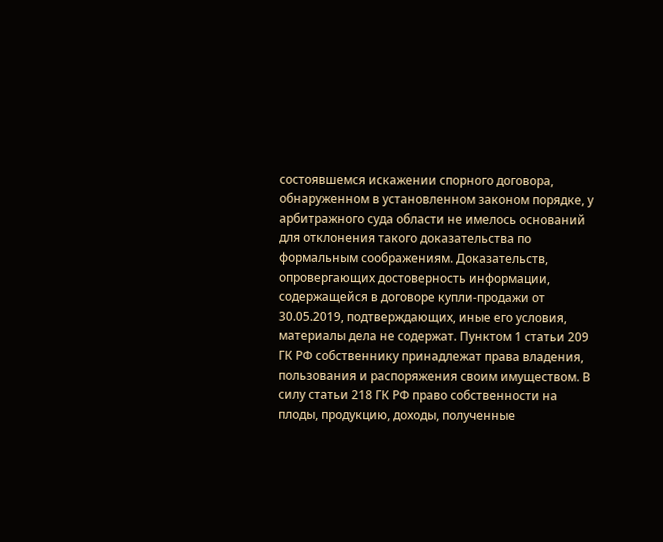состоявшемся искажении спорного договора, обнаруженном в установленном законом порядке, у арбитражного суда области не имелось оснований для отклонения такого доказательства по формальным соображениям. Доказательств, опровергающих достоверность информации, содержащейся в договоре купли-продажи от 30.05.2019, подтверждающих, иные его условия, материалы дела не содержат. Пунктом 1 статьи 209 ГК РФ собственнику принадлежат права владения, пользования и распоряжения своим имуществом. В силу статьи 218 ГК РФ право собственности на плоды, продукцию, доходы, полученные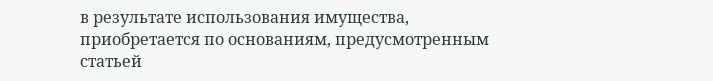в результате использования имущества, приобретается по основаниям, предусмотренным статьей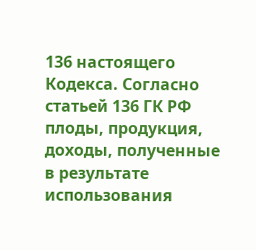136 настоящего Кодекса. Согласно статьей 136 ГК РФ плоды, продукция, доходы, полученные в результате использования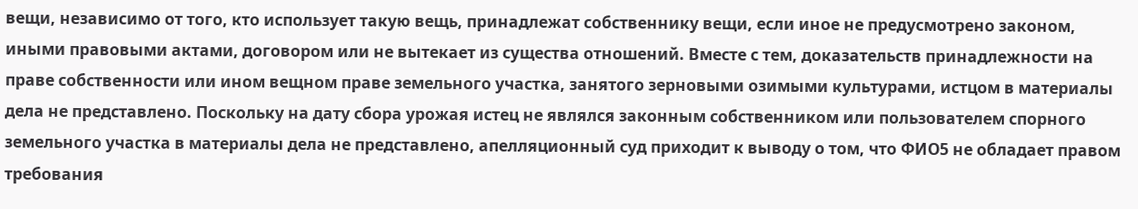вещи, независимо от того, кто использует такую вещь, принадлежат собственнику вещи, если иное не предусмотрено законом, иными правовыми актами, договором или не вытекает из существа отношений. Вместе с тем, доказательств принадлежности на праве собственности или ином вещном праве земельного участка, занятого зерновыми озимыми культурами, истцом в материалы дела не представлено. Поскольку на дату сбора урожая истец не являлся законным собственником или пользователем спорного земельного участка в материалы дела не представлено, апелляционный суд приходит к выводу о том, что ФИО5 не обладает правом требования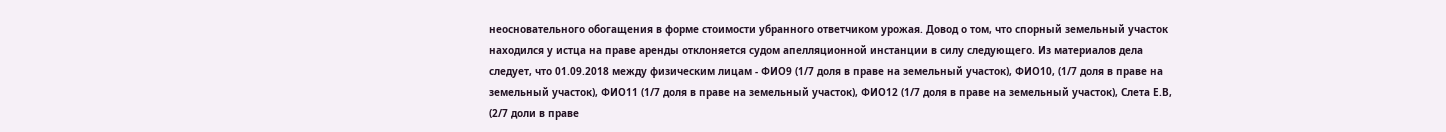неосновательного обогащения в форме стоимости убранного ответчиком урожая. Довод о том, что спорный земельный участок находился у истца на праве аренды отклоняется судом апелляционной инстанции в силу следующего. Из материалов дела следует, что 01.09.2018 между физическим лицам - ФИО9 (1/7 доля в праве на земельный участок), ФИО10, (1/7 доля в праве на земельный участок), ФИО11 (1/7 доля в праве на земельный участок), ФИО12 (1/7 доля в праве на земельный участок), Слета Е.В, (2/7 доли в праве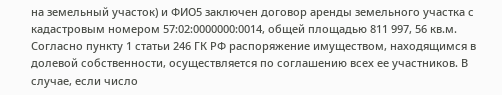на земельный участок) и ФИО5 заключен договор аренды земельного участка с кадастровым номером 57:02:0000000:0014, общей площадью 811 997, 56 кв.м. Согласно пункту 1 статьи 246 ГК РФ распоряжение имуществом, находящимся в долевой собственности, осуществляется по соглашению всех ее участников. В случае, если число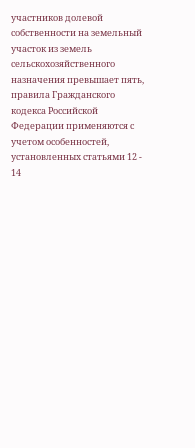участников долевой собственности на земельный участок из земель сельскохозяйственного назначения превышает пять, правила Гражданского кодекса Российской Федерации применяются с учетом особенностей, установленных статьями 12 - 14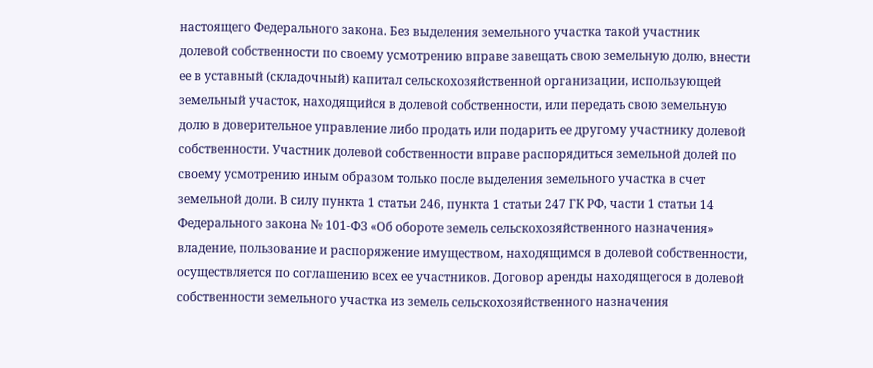настоящего Федерального закона. Без выделения земельного участка такой участник долевой собственности по своему усмотрению вправе завещать свою земельную долю, внести ее в уставный (складочный) капитал сельскохозяйственной организации, использующей земельный участок, находящийся в долевой собственности, или передать свою земельную долю в доверительное управление либо продать или подарить ее другому участнику долевой собственности. Участник долевой собственности вправе распорядиться земельной долей по своему усмотрению иным образом только после выделения земельного участка в счет земельной доли. В силу пункта 1 статьи 246, пункта 1 статьи 247 ГК РФ, части 1 статьи 14 Федерального закона № 101-ФЗ «Об обороте земель сельскохозяйственного назначения» владение, пользование и распоряжение имуществом, находящимся в долевой собственности, осуществляется по соглашению всех ее участников. Договор аренды находящегося в долевой собственности земельного участка из земель сельскохозяйственного назначения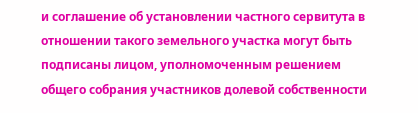и соглашение об установлении частного сервитута в отношении такого земельного участка могут быть подписаны лицом, уполномоченным решением общего собрания участников долевой собственности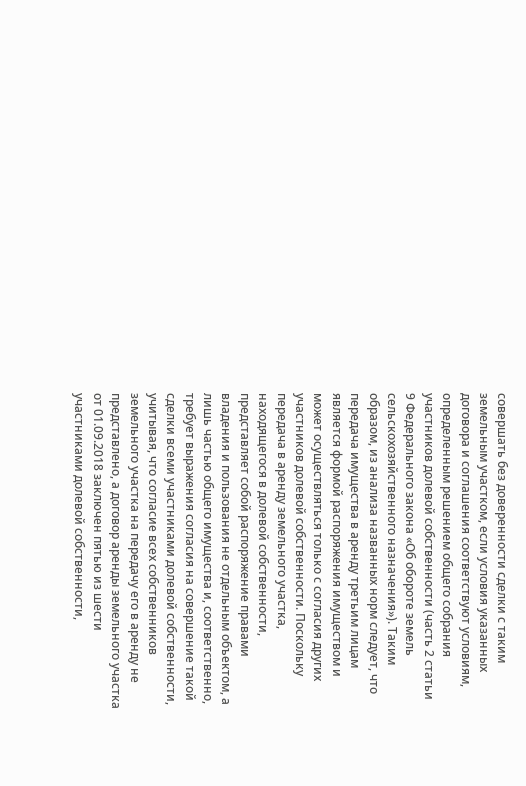совершать без доверенности сделки с таким земельным участком, если условия указанных договора и соглашения соответствуют условиям, определенным решением общего собрания участников долевой собственности (часть 2 статьи 9 Федерального закона «Об обороте земель сельскохозяйственного назначения»). Таким образом, из анализа названных норм следует, что передача имущества в аренду третьим лицам является формой распоряжения имуществом и может осуществляться только с согласия других участников долевой собственности. Поскольку передача в аренду земельного участка, находящегося в долевой собственности, представляет собой распоряжение правами владения и пользования не отдельным объектом, а лишь частью общего имущества и, соответственно, требует выражения согласия на совершение такой сделки всеми участниками долевой собственности, учитывая, что согласие всех собственников земельного участка на передачу его в аренду не представлено, а договор аренды земельного участка от 01.09.2018 заключен пятью из шести участниками долевой собственности,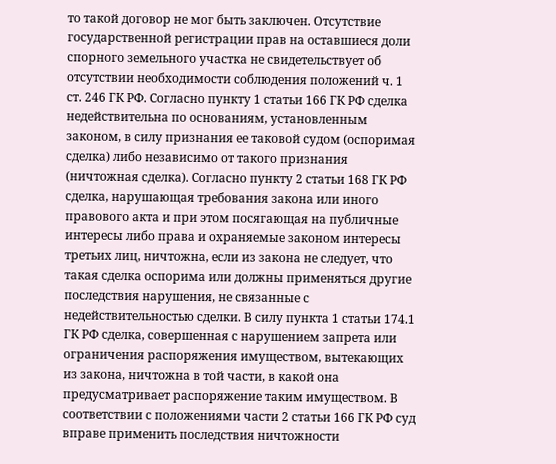то такой договор не мог быть заключен. Отсутствие государственной регистрации прав на оставшиеся доли спорного земельного участка не свидетельствует об отсутствии необходимости соблюдения положений ч. 1 ст. 246 ГК РФ. Согласно пункту 1 статьи 166 ГК РФ сделка недействительна по основаниям, установленным законом, в силу признания ее таковой судом (оспоримая сделка) либо независимо от такого признания (ничтожная сделка). Согласно пункту 2 статьи 168 ГК РФ сделка, нарушающая требования закона или иного правового акта и при этом посягающая на публичные интересы либо права и охраняемые законом интересы третьих лиц, ничтожна, если из закона не следует, что такая сделка оспорима или должны применяться другие последствия нарушения, не связанные с недействительностью сделки. В силу пункта 1 статьи 174.1 ГК РФ сделка, совершенная с нарушением запрета или ограничения распоряжения имуществом, вытекающих из закона, ничтожна в той части, в какой она предусматривает распоряжение таким имуществом. В соответствии с положениями части 2 статьи 166 ГК РФ суд вправе применить последствия ничтожности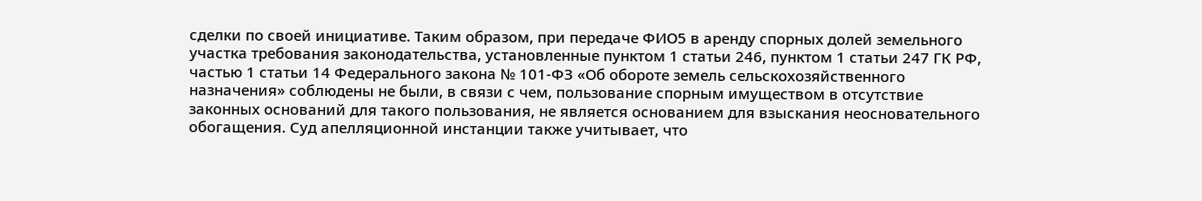сделки по своей инициативе. Таким образом, при передаче ФИО5 в аренду спорных долей земельного участка требования законодательства, установленные пунктом 1 статьи 246, пунктом 1 статьи 247 ГК РФ, частью 1 статьи 14 Федерального закона № 101-ФЗ «Об обороте земель сельскохозяйственного назначения» соблюдены не были, в связи с чем, пользование спорным имуществом в отсутствие законных оснований для такого пользования, не является основанием для взыскания неосновательного обогащения. Суд апелляционной инстанции также учитывает, что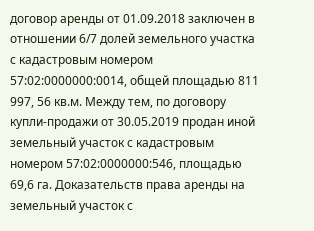договор аренды от 01.09.2018 заключен в отношении 6/7 долей земельного участка с кадастровым номером 57:02:0000000:0014, общей площадью 811 997, 56 кв.м. Между тем, по договору купли-продажи от 30.05.2019 продан иной земельный участок с кадастровым номером 57:02:0000000:546, площадью 69,6 га. Доказательств права аренды на земельный участок с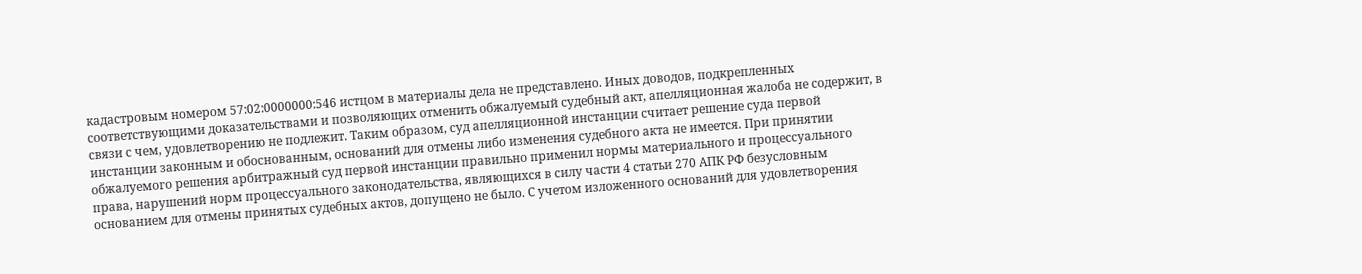кадастровым номером 57:02:0000000:546 истцом в материалы дела не представлено. Иных доводов, подкрепленных соответствующими доказательствами и позволяющих отменить обжалуемый судебный акт, апелляционная жалоба не содержит, в связи с чем, удовлетворению не подлежит. Таким образом, суд апелляционной инстанции считает решение суда первой инстанции законным и обоснованным, оснований для отмены либо изменения судебного акта не имеется. При принятии обжалуемого решения арбитражный суд первой инстанции правильно применил нормы материального и процессуального права, нарушений норм процессуального законодательства, являющихся в силу части 4 статьи 270 АПК РФ безусловным основанием для отмены принятых судебных актов, допущено не было. С учетом изложенного оснований для удовлетворения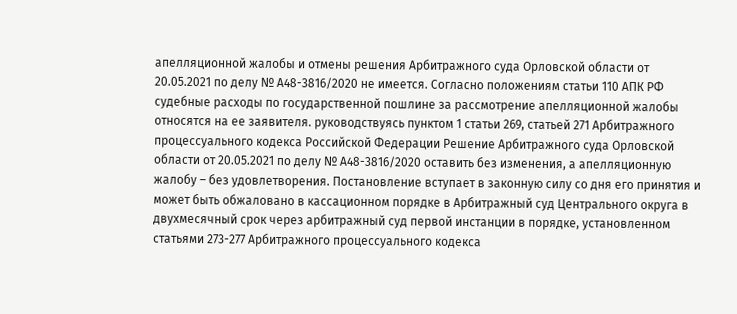апелляционной жалобы и отмены решения Арбитражного суда Орловской области от 20.05.2021 по делу № А48-3816/2020 не имеется. Согласно положениям статьи 110 АПК РФ судебные расходы по государственной пошлине за рассмотрение апелляционной жалобы относятся на ее заявителя. руководствуясь пунктом 1 статьи 269, статьей 271 Арбитражного процессуального кодекса Российской Федерации Решение Арбитражного суда Орловской области от 20.05.2021 по делу № А48-3816/2020 оставить без изменения, а апелляционную жалобу – без удовлетворения. Постановление вступает в законную силу со дня его принятия и может быть обжаловано в кассационном порядке в Арбитражный суд Центрального округа в двухмесячный срок через арбитражный суд первой инстанции в порядке, установленном статьями 273-277 Арбитражного процессуального кодекса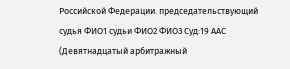Российской Федерации. председательствующий судья ФИО1 судьи ФИО2 ФИО3 Суд:19 ААС (Девятнадцатый арбитражный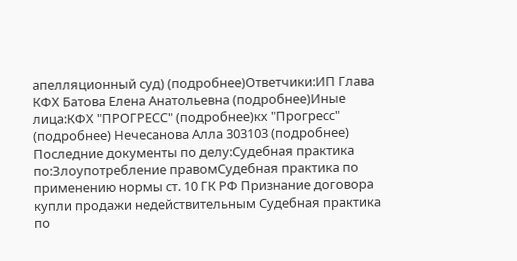апелляционный суд) (подробнее)Ответчики:ИП Глава КФХ Батова Елена Анатольевна (подробнее)Иные лица:КФХ "ПРОГРЕСС" (подробнее)кх "Прогресс" (подробнее) Нечесанова Алла 303103 (подробнее) Последние документы по делу:Судебная практика по:Злоупотребление правомСудебная практика по применению нормы ст. 10 ГК РФ Признание договора купли продажи недействительным Судебная практика по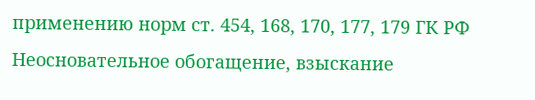применению норм ст. 454, 168, 170, 177, 179 ГК РФ
Неосновательное обогащение, взыскание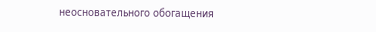неосновательного обогащения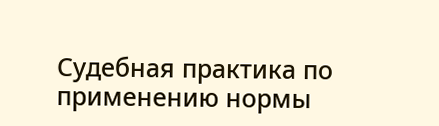Судебная практика по применению нормы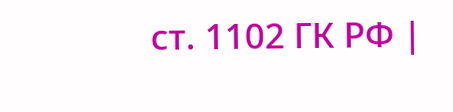ст. 1102 ГК РФ |